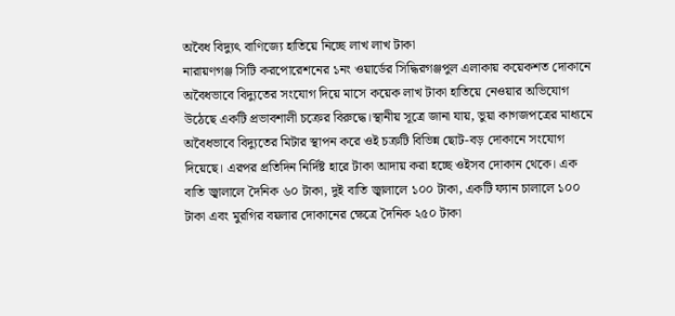অবৈধ বিদ্যুৎ বাণিজ্যে হাতিয়ে নিচ্ছে লাখ লাখ টাকা
নারায়ণগঞ্জ সিটি করপোরেশনের ১নং ওয়ার্ডের সিদ্ধিরগঞ্জপুল এলাকায় কয়েকশত দোকানে অবৈধভাবে বিদ্যুতের সংযোগ দিয়ে মাসে কয়েক লাখ টাকা হাতিয়ে নেওয়ার অভিযোগ উঠেছে একটি প্রভাবশালী চক্রের বিরুদ্ধে।স্থানীয় সূত্রে জানা যায়, ভুয়া কাগজপত্রের মাধ্যমে অবৈধভাবে বিদ্যুতের মিটার স্থাপন করে ওই চক্রটি বিভিন্ন ছোট-বড় দোকানে সংযোগ দিয়েছে। এরপর প্রতিদিন নির্দিষ্ট হারে টাকা আদায় করা হচ্ছে ওইসব দোকান থেকে। এক বাতি জ্বালালে দৈনিক ৬০ টাকা, দুই বাতি জ্বালালে ১০০ টাকা, একটি ফ্যান চালালে ১০০ টাকা এবং মুরগির বয়লার দোকানের ক্ষেত্রে দৈনিক ২৫০ টাকা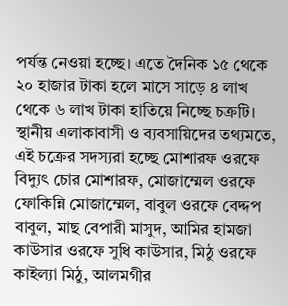পর্যন্ত নেওয়া হচ্ছে। এতে দৈনিক ১৫ থেকে ২০ হাজার টাকা হলে মাসে সাড়ে ৪ লাখ থেকে ৬ লাখ টাকা হাতিয়ে নিচ্ছে চক্রটি।
স্থানীয় এলাকাবাসী ও ব্যবসায়িদের তথ্যমতে, এই চক্রের সদস্যরা হচ্ছে মোশারফ ওরফে বিদ্যুৎ চোর মোশারফ, মোজাম্মেল ওরফে ফোকিন্নি মোজাম্মেল, বাবুল ওরফে বেদ্দপ বাবুল, মাছ বেপারী মাসুদ, আমির হামজা কাউসার ওরফে সুধি কাউসার, মিঠু ওরফে কাইল্যা মিঠু, আলমগীর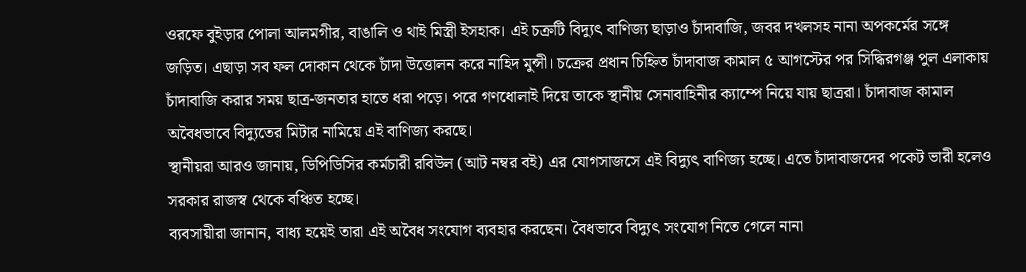ওরফে বুইড়ার পোলা আলমগীর, বাঙালি ও থাই মিস্ত্রী ইসহাক। এই চক্রটি বিদ্যুৎ বাণিজ্য ছাড়াও চাঁদাবাজি, জবর দখলসহ নানা অপকর্মের সঙ্গে জড়িত। এছাড়া সব ফল দোকান থেকে চাঁদা উত্তোলন করে নাহিদ মুন্সী। চক্রের প্রধান চিহ্নিত চাঁদাবাজ কামাল ৫ আগস্টের পর সিদ্ধিরগঞ্জ পুল এলাকায় চাঁদাবাজি করার সময় ছাত্র-জনতার হাতে ধরা পড়ে। পরে গণধোলাই দিয়ে তাকে স্থানীয় সেনাবাহিনীর ক্যাম্পে নিয়ে যায় ছাত্ররা। চাঁদাবাজ কামাল অবৈধভাবে বিদ্যুতের মিটার নামিয়ে এই বাণিজ্য করছে।
স্থানীয়রা আরও জানায়, ডিপিডিসির কর্মচারী রবিউল (আট নম্বর বই) এর যোগসাজসে এই বিদ্যুৎ বাণিজ্য হচ্ছে। এতে চাঁদাবাজদের পকেট ভারী হলেও সরকার রাজস্ব থেকে বঞ্চিত হচ্ছে।
ব্যবসায়ীরা জানান, বাধ্য হয়েই তারা এই অবৈধ সংযোগ ব্যবহার করছেন। বৈধভাবে বিদ্যুৎ সংযোগ নিতে গেলে নানা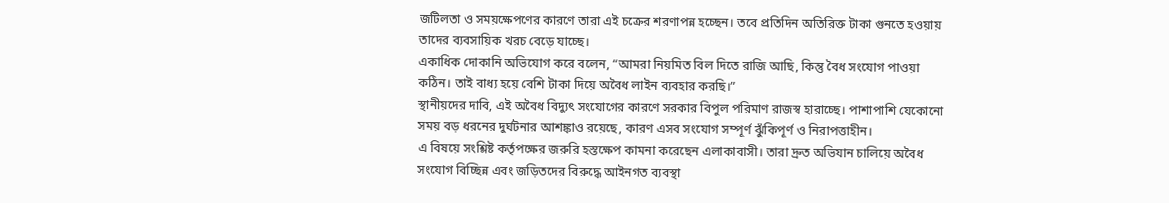জটিলতা ও সময়ক্ষেপণের কারণে তারা এই চক্রের শরণাপন্ন হচ্ছেন। তবে প্রতিদিন অতিরিক্ত টাকা গুনতে হওয়ায় তাদের ব্যবসায়িক খরচ বেড়ে যাচ্ছে।
একাধিক দোকানি অভিযোগ করে বলেন, “আমরা নিয়মিত বিল দিতে রাজি আছি, কিন্তু বৈধ সংযোগ পাওয়া কঠিন। তাই বাধ্য হয়ে বেশি টাকা দিয়ে অবৈধ লাইন ব্যবহার করছি।”
স্থানীয়দের দাবি, এই অবৈধ বিদ্যুৎ সংযোগের কারণে সরকার বিপুল পরিমাণ রাজস্ব হারাচ্ছে। পাশাপাশি যেকোনো সময় বড় ধরনের দুর্ঘটনার আশঙ্কাও রয়েছে, কারণ এসব সংযোগ সম্পূর্ণ ঝুঁকিপূর্ণ ও নিরাপত্তাহীন।
এ বিষয়ে সংশ্লিষ্ট কর্তৃপক্ষের জরুরি হস্তক্ষেপ কামনা করেছেন এলাকাবাসী। তারা দ্রুত অভিযান চালিয়ে অবৈধ সংযোগ বিচ্ছিন্ন এবং জড়িতদের বিরুদ্ধে আইনগত ব্যবস্থা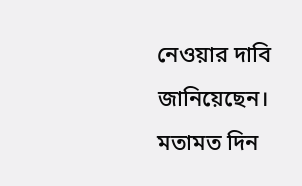নেওয়ার দাবি জানিয়েছেন।
মতামত দিন